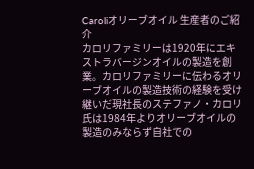Caroliオリーブオイル 生産者のご紹介
カロリファミリーは1920年にエキストラバージンオイルの製造を創業。カロリファミリーに伝わるオリーブオイルの製造技術の経験を受け継いだ現社長のステファノ・カロリ氏は1984年よりオリーブオイルの製造のみならず自社での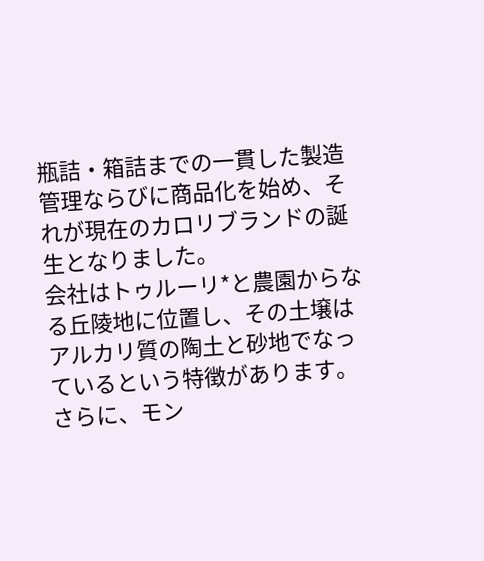瓶詰・箱詰までの一貫した製造管理ならびに商品化を始め、それが現在のカロリブランドの誕生となりました。
会社はトゥルーリ*と農園からなる丘陵地に位置し、その土壌はアルカリ質の陶土と砂地でなっているという特徴があります。さらに、モン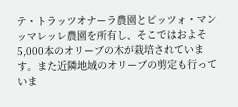テ・トラッツオナーラ農園とピッツォ・マンッマレッレ農園を所有し、そこではおよそ5,000本のオリーブの木が栽培されています。また近隣地域のオリーブの剪定も行っていま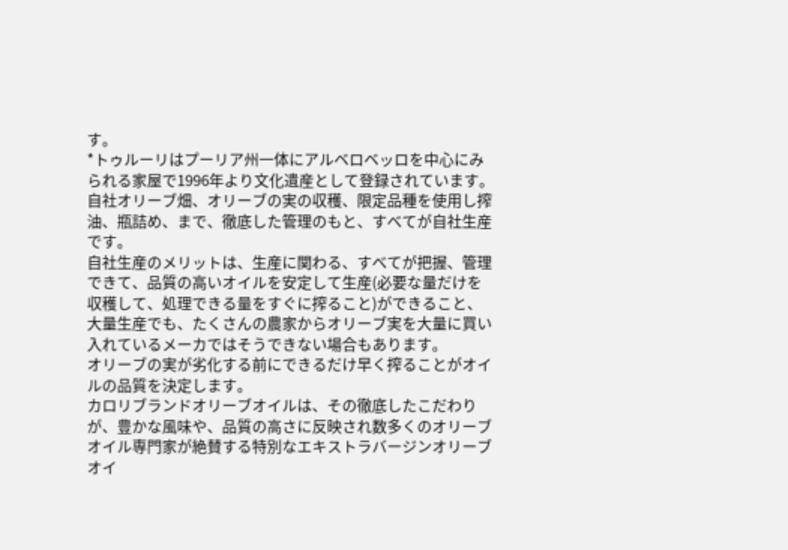す。
*トゥルーリはプーリア州一体にアルベロベッロを中心にみられる家屋で1996年より文化遺産として登録されています。
自社オリーブ畑、オリーブの実の収穫、限定品種を使用し搾油、瓶詰め、まで、徹底した管理のもと、すべてが自社生産です。
自社生産のメリットは、生産に関わる、すべてが把握、管理できて、品質の高いオイルを安定して生産(必要な量だけを収穫して、処理できる量をすぐに搾ること)ができること、大量生産でも、たくさんの農家からオリーブ実を大量に買い入れているメーカではそうできない場合もあります。
オリーブの実が劣化する前にできるだけ早く搾ることがオイルの品質を決定します。
カロリブランドオリーブオイルは、その徹底したこだわりが、豊かな風味や、品質の高さに反映され数多くのオリーブオイル専門家が絶賛する特別なエキストラバージンオリーブオイ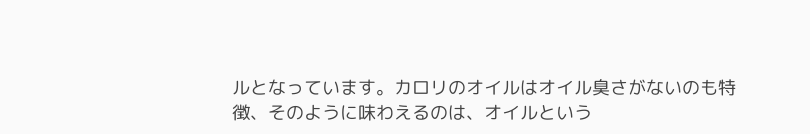ルとなっています。カロリのオイルはオイル臭さがないのも特徴、そのように味わえるのは、オイルという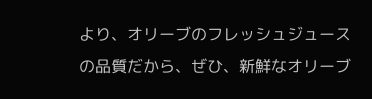より、オリーブのフレッシュジュースの品質だから、ぜひ、新鮮なオリーブ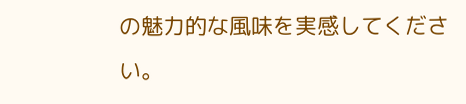の魅力的な風味を実感してください。